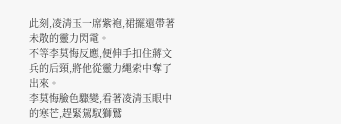此刻,凌清玉一席紫袍,裙擺還帶著未散的靈力閃電。
不等李莫悔反應,便伸手扣住蔣文兵的后頸,將他從靈力繩索中奪了出來。
李莫悔臉色驟變,看著凌清玉眼中的寒芒,趕緊駕馭獅鷲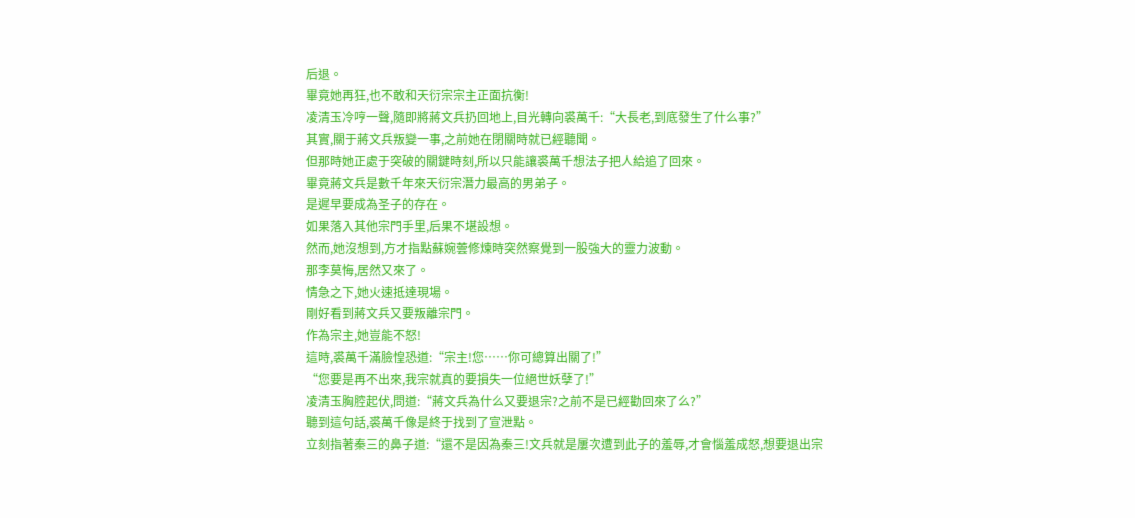后退。
畢竟她再狂,也不敢和天衍宗宗主正面抗衡!
凌清玉冷哼一聲,隨即將蔣文兵扔回地上,目光轉向裘萬千:“大長老,到底發生了什么事?”
其實,關于蔣文兵叛變一事,之前她在閉關時就已經聽聞。
但那時她正處于突破的關鍵時刻,所以只能讓裘萬千想法子把人給追了回來。
畢竟蔣文兵是數千年來天衍宗潛力最高的男弟子。
是遲早要成為圣子的存在。
如果落入其他宗門手里,后果不堪設想。
然而,她沒想到,方才指點蘇婉蕓修煉時突然察覺到一股強大的靈力波動。
那李莫悔,居然又來了。
情急之下,她火速抵達現場。
剛好看到蔣文兵又要叛離宗門。
作為宗主,她豈能不怒!
這時,裘萬千滿臉惶恐道:“宗主!您……你可總算出關了!”
“您要是再不出來,我宗就真的要損失一位絕世妖孽了!”
凌清玉胸腔起伏,問道:“蔣文兵為什么又要退宗?之前不是已經勸回來了么?”
聽到這句話,裘萬千像是終于找到了宣泄點。
立刻指著秦三的鼻子道:“還不是因為秦三!文兵就是屢次遭到此子的羞辱,才會惱羞成怒,想要退出宗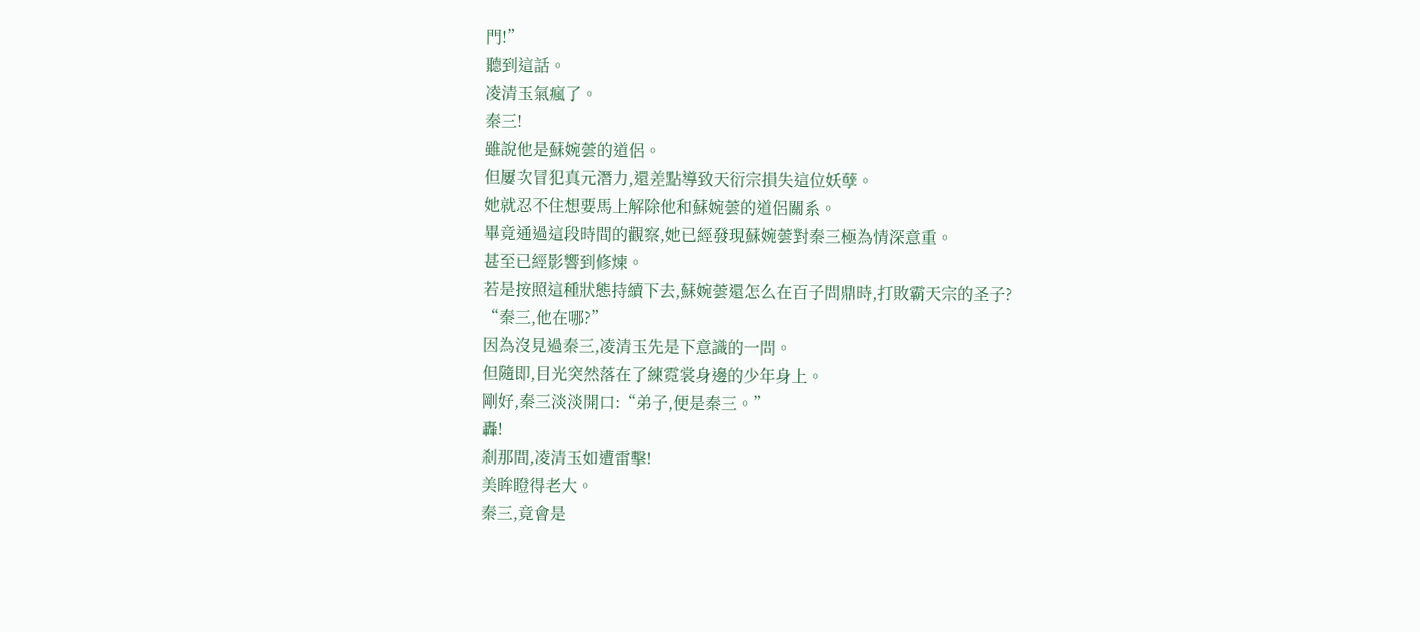門!”
聽到這話。
凌清玉氣瘋了。
秦三!
雖說他是蘇婉蕓的道侶。
但屢次冒犯真元潛力,還差點導致天衍宗損失這位妖孽。
她就忍不住想要馬上解除他和蘇婉蕓的道侶關系。
畢竟通過這段時間的觀察,她已經發現蘇婉蕓對秦三極為情深意重。
甚至已經影響到修煉。
若是按照這種狀態持續下去,蘇婉蕓還怎么在百子問鼎時,打敗霸天宗的圣子?
“秦三,他在哪?”
因為沒見過秦三,凌清玉先是下意識的一問。
但隨即,目光突然落在了練霓裳身邊的少年身上。
剛好,秦三淡淡開口:“弟子,便是秦三。”
轟!
剎那間,凌清玉如遭雷擊!
美眸瞪得老大。
秦三,竟會是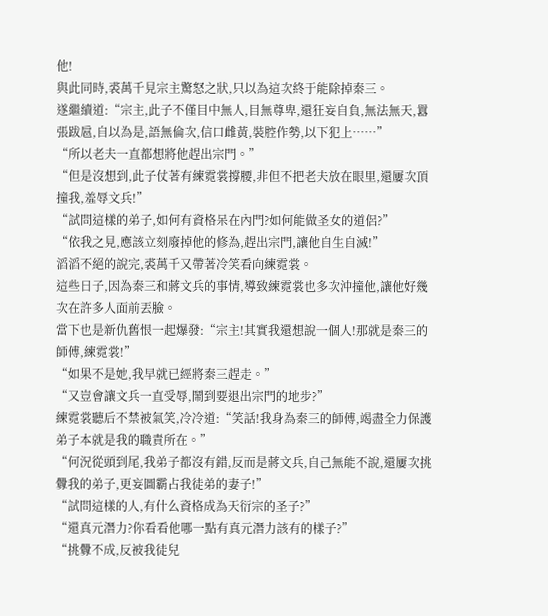他!
與此同時,裘萬千見宗主驚怒之狀,只以為這次終于能除掉秦三。
遂繼續道:“宗主,此子不僅目中無人,目無尊卑,還狂妄自負,無法無天,囂張跋扈,自以為是,語無倫次,信口雌黃,裝腔作勢,以下犯上……”
“所以老夫一直都想將他趕出宗門。”
“但是沒想到,此子仗著有練霓裳撐腰,非但不把老夫放在眼里,還屢次頂撞我,羞辱文兵!”
“試問這樣的弟子,如何有資格呆在內門?如何能做圣女的道侶?”
“依我之見,應該立刻廢掉他的修為,趕出宗門,讓他自生自滅!”
滔滔不絕的說完,裘萬千又帶著冷笑看向練霓裳。
這些日子,因為秦三和蔣文兵的事情,導致練霓裳也多次沖撞他,讓他好幾次在許多人面前丟臉。
當下也是新仇舊恨一起爆發:“宗主!其實我還想說一個人!那就是秦三的師傅,練霓裳!”
“如果不是她,我早就已經將秦三趕走。”
“又豈會讓文兵一直受辱,鬧到要退出宗門的地步?”
練霓裳聽后不禁被氣笑,冷冷道:“笑話!我身為秦三的師傅,竭盡全力保護弟子本就是我的職責所在。”
“何況從頭到尾,我弟子都沒有錯,反而是蔣文兵,自己無能不說,還屢次挑釁我的弟子,更妄圖霸占我徒弟的妻子!”
“試問這樣的人,有什么資格成為天衍宗的圣子?”
“還真元潛力?你看看他哪一點有真元潛力該有的樣子?”
“挑釁不成,反被我徒兒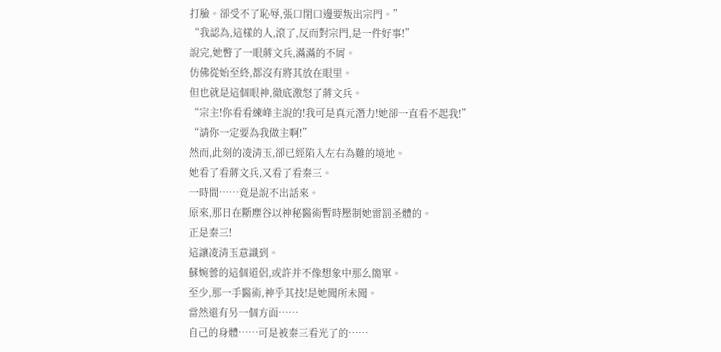打臉。卻受不了恥辱,張口閉口邊要叛出宗門。”
“我認為,這樣的人,滾了,反而對宗門,是一件好事!”
說完,她瞥了一眼蔣文兵,滿滿的不屑。
仿佛從始至終,都沒有將其放在眼里。
但也就是這個眼神,徹底激怒了蔣文兵。
“宗主!你看看練峰主說的!我可是真元潛力!她卻一直看不起我!”
“請你一定要為我做主啊!”
然而,此刻的凌清玉,卻已經陷入左右為難的境地。
她看了看蔣文兵,又看了看秦三。
一時間……竟是說不出話來。
原來,那日在斷塵谷以神秘醫術暫時壓制她雷罰圣體的。
正是秦三!
這讓凌清玉意識到。
蘇婉蕓的這個道侶,或許并不像想象中那么簡單。
至少,那一手醫術,神乎其技!是她聞所未聞。
當然還有另一個方面……
自己的身體……可是被秦三看光了的……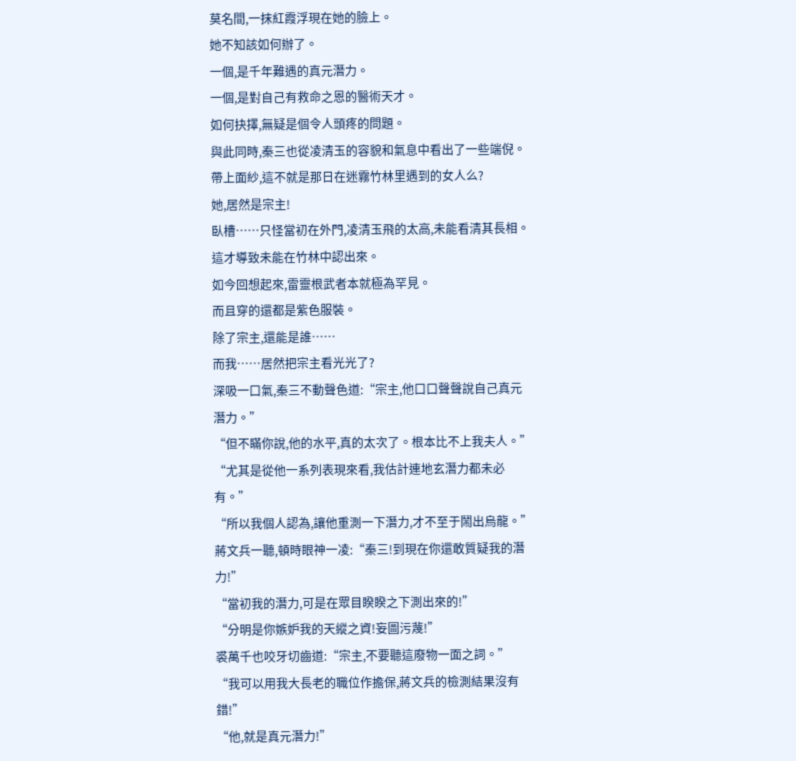莫名間,一抹紅霞浮現在她的臉上。
她不知該如何辦了。
一個,是千年難遇的真元潛力。
一個,是對自己有救命之恩的醫術天才。
如何抉擇,無疑是個令人頭疼的問題。
與此同時,秦三也從凌清玉的容貌和氣息中看出了一些端倪。
帶上面紗,這不就是那日在迷霧竹林里遇到的女人么?
她,居然是宗主!
臥槽……只怪當初在外門,凌清玉飛的太高,未能看清其長相。
這才導致未能在竹林中認出來。
如今回想起來,雷靈根武者本就極為罕見。
而且穿的還都是紫色服裝。
除了宗主,還能是誰……
而我……居然把宗主看光光了?
深吸一口氣,秦三不動聲色道:“宗主,他口口聲聲說自己真元潛力。”
“但不瞞你說,他的水平,真的太次了。根本比不上我夫人。”
“尤其是從他一系列表現來看,我估計連地玄潛力都未必有。”
“所以我個人認為,讓他重測一下潛力,才不至于鬧出烏龍。”
蔣文兵一聽,頓時眼神一凌:“秦三!到現在你還敢質疑我的潛力!”
“當初我的潛力,可是在眾目睽睽之下測出來的!”
“分明是你嫉妒我的天縱之資!妄圖污蔑!”
裘萬千也咬牙切齒道:“宗主,不要聽這廢物一面之詞。”
“我可以用我大長老的職位作擔保,蔣文兵的檢測結果沒有錯!”
“他,就是真元潛力!”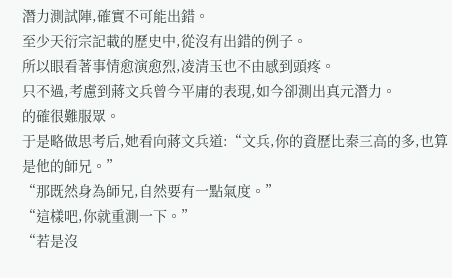潛力測試陣,確實不可能出錯。
至少天衍宗記載的歷史中,從沒有出錯的例子。
所以眼看著事情愈演愈烈,凌清玉也不由感到頭疼。
只不過,考慮到蔣文兵曾今平庸的表現,如今卻測出真元潛力。
的確很難服眾。
于是略做思考后,她看向蔣文兵道:“文兵,你的資歷比秦三高的多,也算是他的師兄。”
“那既然身為師兄,自然要有一點氣度。”
“這樣吧,你就重測一下。”
“若是沒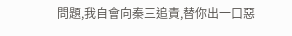問題,我自會向秦三追責,替你出一口惡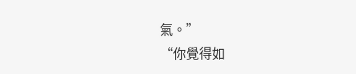氣。”
“你覺得如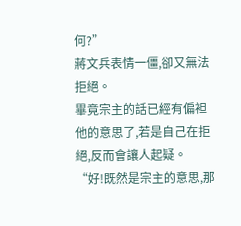何?”
蔣文兵表情一僵,卻又無法拒絕。
畢竟宗主的話已經有偏袒他的意思了,若是自己在拒絕,反而會讓人起疑。
“好!既然是宗主的意思,那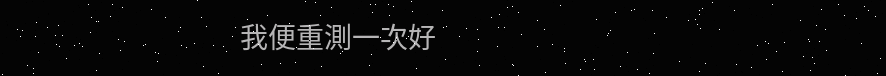我便重測一次好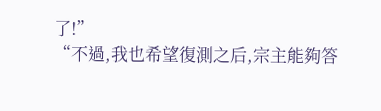了!”
“不過,我也希望復測之后,宗主能夠答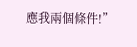應我兩個條件!”